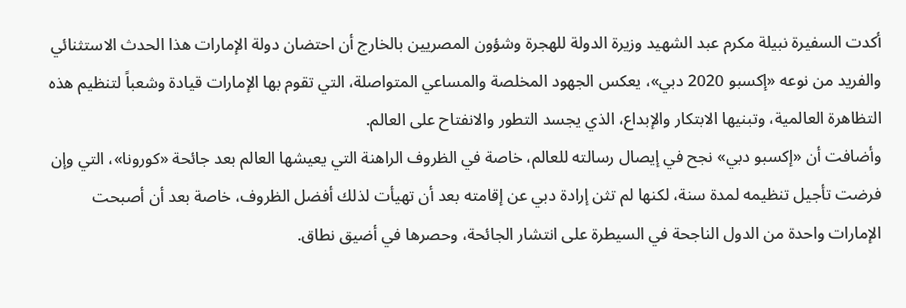أكدت السفيرة نبيلة مكرم عبد الشهيد وزيرة الدولة للهجرة وشؤون المصريين بالخارج أن احتضان دولة الإمارات هذا الحدث الاستثنائي والفريد من نوعه «إكسبو 2020 دبي»، يعكس الجهود المخلصة والمساعي المتواصلة، التي تقوم بها الإمارات قيادة وشعباً لتنظيم هذه التظاهرة العالمية، وتبنيها الابتكار والإبداع، الذي يجسد التطور والانفتاح على العالم.
وأضافت أن «إكسبو دبي» نجح في إيصال رسالته للعالم، خاصة في الظروف الراهنة التي يعيشها العالم بعد جائحة «كورونا»، التي وإن فرضت تأجيل تنظيمه لمدة سنة، لكنها لم تثن إرادة دبي عن إقامته بعد أن تهيأت لذلك أفضل الظروف، خاصة بعد أن أصبحت الإمارات واحدة من الدول الناجحة في السيطرة على انتشار الجائحة، وحصرها في أضيق نطاق.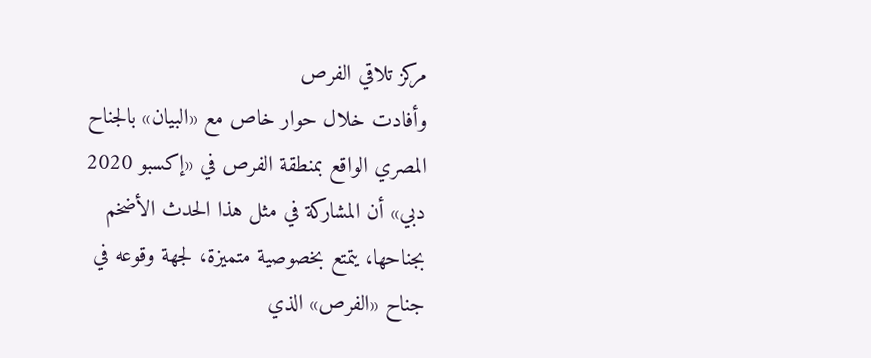مركز تلاقي الفرص
وأفادت خلال حوار خاص مع «البيان» بالجناح المصري الواقع بمنطقة الفرص في «إكسبو 2020 دبي» أن المشاركة في مثل هذا الحدث الأضخم بجناحها، يتمتع بخصوصية متميزة، لجهة وقوعه في جناح «الفرص» الذي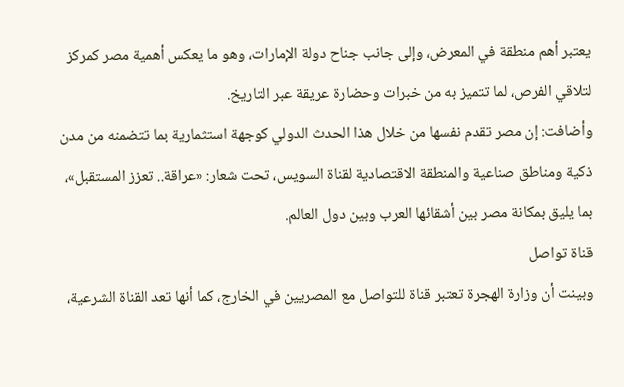يعتبر أهم منطقة في المعرض، وإلى جانب جناح دولة الإمارات، وهو ما يعكس أهمية مصر كمركز لتلاقي الفرص، لما تتميز به من خبرات وحضارة عريقة عبر التاريخ.
وأضافت: إن مصر تقدم نفسها من خلال هذا الحدث الدولي كوجهة استثمارية بما تتضمنه من مدن ذكية ومناطق صناعية والمنطقة الاقتصادية لقناة السويس، تحت شعار: «عراقة.. تعزز المستقبل»، بما يليق بمكانة مصر بين أشقائها العرب وبين دول العالم.
قناة تواصل
وبينت أن وزارة الهجرة تعتبر قناة للتواصل مع المصريين في الخارج، كما أنها تعد القناة الشرعية،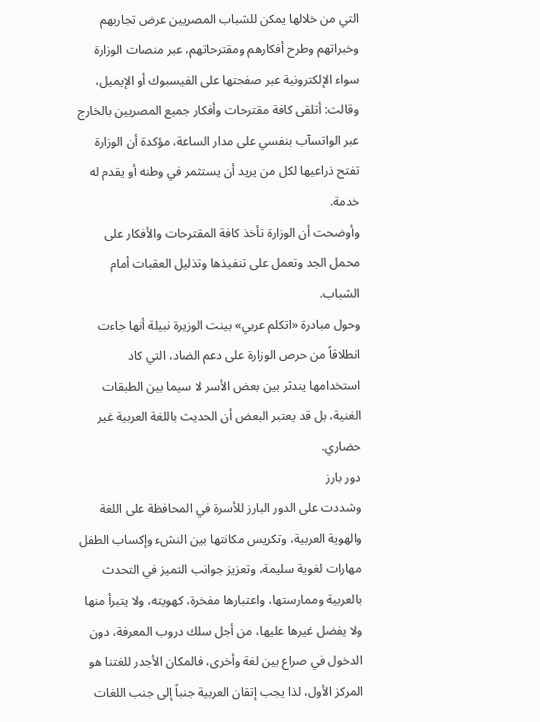التي من خلالها يمكن للشباب المصريين عرض تجاربهم وخبراتهم وطرح أفكارهم ومقترحاتهم، عبر منصات الوزارة سواء الإلكترونية عبر صفحتها على الفيسبوك أو الإيميل، وقالت: أتلقى كافة مقترحات وأفكار جميع المصريين بالخارج عبر الواتسآب بنفسي على مدار الساعة، مؤكدة أن الوزارة تفتح ذراعيها لكل من يريد أن يستثمر في وطنه أو يقدم له خدمة.
وأوضحت أن الوزارة تأخذ كافة المقترحات والأفكار على محمل الجد وتعمل على تنفيذها وتذليل العقبات أمام الشباب.
وحول مبادرة «اتكلم عربي» بينت الوزيرة نبيلة أنها جاءت انطلاقاً من حرص الوزارة على دعم الضاد، التي كاد استخدامها يندثر بين بعض الأسر لا سيما بين الطبقات الغنية، بل قد يعتبر البعض أن الحديث باللغة العربية غير حضاري.
دور بارز
وشددت على الدور البارز للأسرة في المحافظة على اللغة والهوية العربية، وتكريس مكانتها بين النشء وإكساب الطفل مهارات لغوية سليمة، وتعزيز جوانب التميز في التحدث بالعربية وممارستها، واعتبارها مفخرة، كهويته، ولا يتبرأ منها ولا يفضل غيرها عليها، من أجل سلك دروب المعرفة، دون الدخول في صراع بين لغة وأخرى، فالمكان الأجدر للغتنا هو المركز الأول، لذا يجب إتقان العربية جنباً إلى جنب اللغات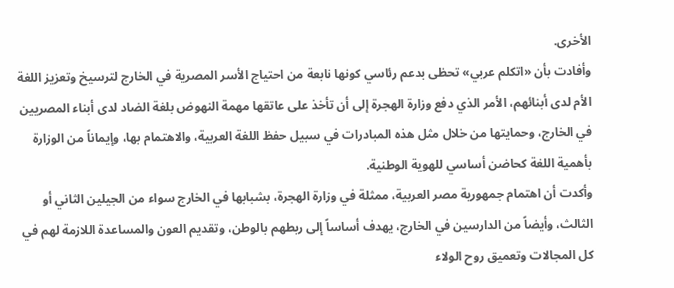الأخرى.
وأفادت بأن «اتكلم عربي» تحظى بدعم رئاسي كونها نابعة من احتياج الأسر المصرية في الخارج لترسيخ وتعزيز اللغة الأم لدى أبنائهم، الأمر الذي دفع وزارة الهجرة إلى أن تأخذ على عاتقها مهمة النهوض بلغة الضاد لدى أبناء المصريين في الخارج، وحمايتها من خلال مثل هذه المبادرات في سبيل حفظ اللغة العربية، والاهتمام بها، وإيماناً من الوزارة بأهمية اللغة كحاضن أساسي للهوية الوطنية.
وأكدت أن اهتمام جمهورية مصر العربية، ممثلة في وزارة الهجرة، بشبابها في الخارج سواء من الجيلين الثاني أو الثالث، وأيضاً من الدارسين في الخارج، يهدف أساساً إلى ربطهم بالوطن، وتقديم العون والمساعدة اللازمة لهم في كل المجالات وتعميق روح الولاء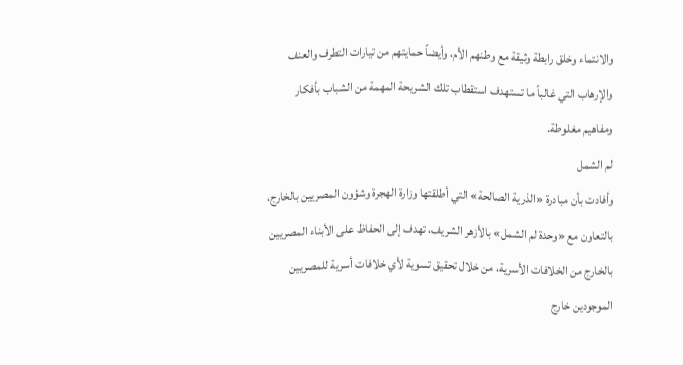والانتماء وخلق رابطة وثيقة مع وطنهم الأم، وأيضاً حمايتهم من تيارات التطرف والعنف والإرهاب التي غالباً ما تستهدف استقطاب تلك الشريحة المهمة من الشباب بأفكار ومفاهيم مغلوطة.
لم الشمل
وأفادت بأن مبادرة «الذرية الصالحة» التي أطلقتها وزارة الهجرة وشؤون المصريين بالخارج، بالتعاون مع «وحدة لم الشمل» بالأزهر الشريف، تهدف إلى الحفاظ على الأبناء المصريين بالخارج من الخلافات الأسرية، من خلال تحقيق تسوية لأي خلافات أسرية للمصريين الموجودين خارج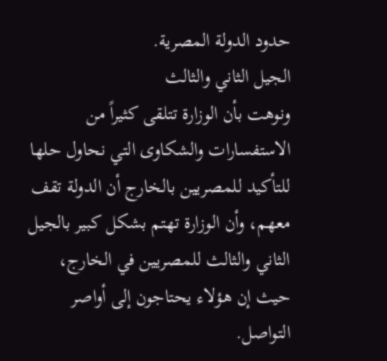حدود الدولة المصرية.
الجيل الثاني والثالث
ونوهت بأن الوزارة تتلقى كثيراً من الاستفسارات والشكاوى التي نحاول حلها للتأكيد للمصريين بالخارج أن الدولة تقف معهم، وأن الوزارة تهتم بشكل كبير بالجيل الثاني والثالث للمصريين في الخارج، حيث إن هؤلاء يحتاجون إلى أواصر التواصل.